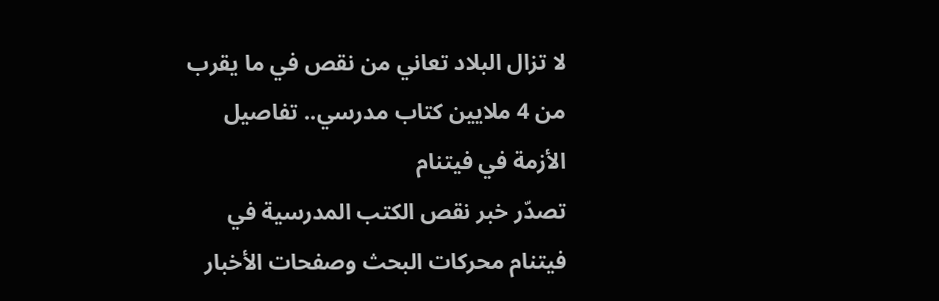لا تزال البلاد تعاني من نقص في ما يقرب من 4 ملايين كتاب مدرسي.. تفاصيل الأزمة في فيتنام
تصدّر خبر نقص الكتب المدرسية في فيتنام محركات البحث وصفحات الأخبار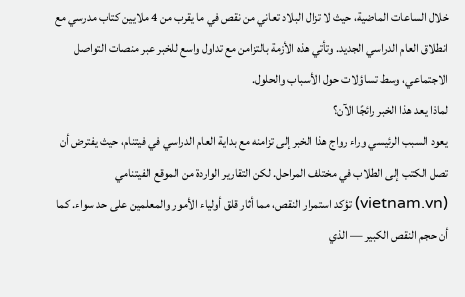خلال الساعات الماضية، حيث لا تزال البلاد تعاني من نقص في ما يقرب من 4 ملايين كتاب مدرسي مع انطلاق العام الدراسي الجديد. وتأتي هذه الأزمة بالتزامن مع تداول واسع للخبر عبر منصات التواصل الاجتماعي، وسط تساؤلات حول الأسباب والحلول.
لماذا يعد هذا الخبر رائجًا الآن؟
يعود السبب الرئيسي وراء رواج هذا الخبر إلى تزامنه مع بداية العام الدراسي في فيتنام، حيث يفترض أن تصل الكتب إلى الطلاب في مختلف المراحل. لكن التقارير الواردة من الموقع الفيتنامي (vietnam.vn) تؤكد استمرار النقص، مما أثار قلق أولياء الأمور والمعلمين على حد سواء. كما أن حجم النقص الكبير — الذي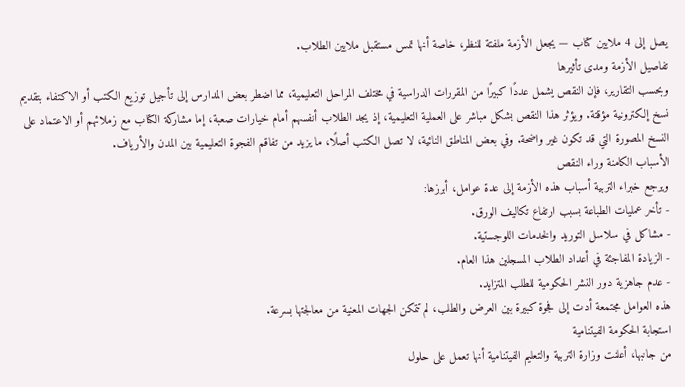يصل إلى 4 ملايين كتاب — يجعل الأزمة ملفتة للنظر، خاصة أنها تمس مستقبل ملايين الطلاب.
تفاصيل الأزمة ومدى تأثيرها
وبحسب التقارير، فإن النقص يشمل عددًا كبيرًا من المقررات الدراسية في مختلف المراحل التعليمية، مما اضطر بعض المدارس إلى تأجيل توزيع الكتب أو الاكتفاء بتقديم نسخ إلكترونية مؤقتة. ويؤثر هذا النقص بشكل مباشر على العملية التعليمية، إذ يجد الطلاب أنفسهم أمام خيارات صعبة، إما مشاركة الكتاب مع زملائهم أو الاعتماد على النسخ المصورة التي قد تكون غير واضحة. وفي بعض المناطق النائية، لا تصل الكتب أصلًا، ما يزيد من تفاقم الفجوة التعليمية بين المدن والأرياف.
الأسباب الكامنة وراء النقص
ويرجع خبراء التربية أسباب هذه الأزمة إلى عدة عوامل، أبرزها:
- تأخر عمليات الطباعة بسبب ارتفاع تكاليف الورق.
- مشاكل في سلاسل التوريد والخدمات اللوجستية.
- الزيادة المفاجئة في أعداد الطلاب المسجلين هذا العام.
- عدم جاهزية دور النشر الحكومية للطلب المتزايد.
هذه العوامل مجتمعة أدت إلى فجوة كبيرة بين العرض والطلب، لم تتمكن الجهات المعنية من معالجتها بسرعة.
استجابة الحكومة الفيتنامية
من جانبها، أعلنت وزارة التربية والتعليم الفيتنامية أنها تعمل على حلول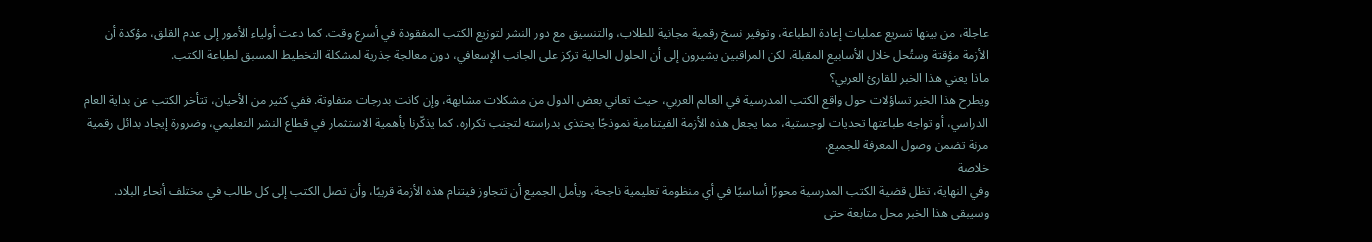عاجلة، من بينها تسريع عمليات إعادة الطباعة، وتوفير نسخ رقمية مجانية للطلاب، والتنسيق مع دور النشر لتوزيع الكتب المفقودة في أسرع وقت. كما دعت أولياء الأمور إلى عدم القلق، مؤكدة أن الأزمة مؤقتة وستُحل خلال الأسابيع المقبلة. لكن المراقبين يشيرون إلى أن الحلول الحالية تركز على الجانب الإسعافي، دون معالجة جذرية لمشكلة التخطيط المسبق لطباعة الكتب.
ماذا يعني هذا الخبر للقارئ العربي؟
ويطرح هذا الخبر تساؤلات حول واقع الكتب المدرسية في العالم العربي، حيث تعاني بعض الدول من مشكلات مشابهة، وإن كانت بدرجات متفاوتة. ففي كثير من الأحيان، تتأخر الكتب عن بداية العام الدراسي، أو تواجه طباعتها تحديات لوجستية، مما يجعل هذه الأزمة الفيتنامية نموذجًا يحتذى بدراسته لتجنب تكراره. كما يذكّرنا بأهمية الاستثمار في قطاع النشر التعليمي، وضرورة إيجاد بدائل رقمية مرنة تضمن وصول المعرفة للجميع.
خلاصة
وفي النهاية، تظل قضية الكتب المدرسية محورًا أساسيًا في أي منظومة تعليمية ناجحة، ويأمل الجميع أن تتجاوز فيتنام هذه الأزمة قريبًا، وأن تصل الكتب إلى كل طالب في مختلف أنحاء البلاد. وسيبقى هذا الخبر محل متابعة حتى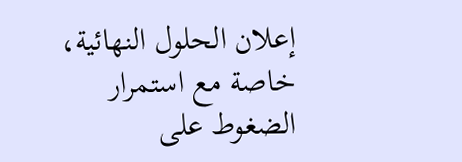إعلان الحلول النهائية، خاصة مع استمرار الضغوط على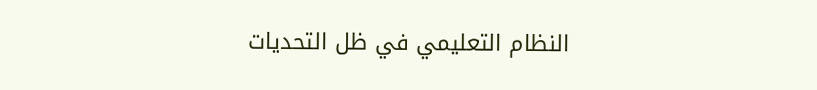النظام التعليمي في ظل التحديات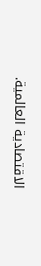الاقتصادية العالمية.